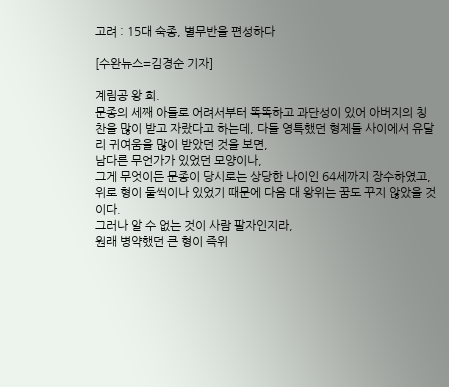고려 : 15대 숙종, 별무반을 편성하다

[수완뉴스=김경순 기자]

계림공 왕 희.
문종의 세째 아들로 어려서부터 똑똑하고 과단성이 있어 아버지의 칭찬을 많이 받고 자랐다고 하는데, 다들 영특했던 형제들 사이에서 유달리 귀여움을 많이 받았던 것을 보면,
남다른 무언가가 있었던 모양이나,
그게 무엇이든 문종이 당시로는 상당한 나이인 64세까지 장수하였고,
위로 형이 둘씩이나 있었기 때문에 다음 대 왕위는 꿈도 꾸지 않았을 것이다.
그러나 알 수 없는 것이 사람 팔자인지라,
원래 병약했던 큰 형이 즉위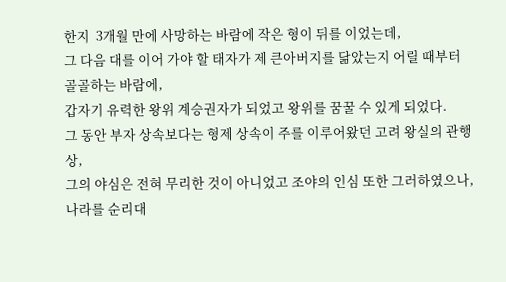한지  3개월 만에 사망하는 바람에 작은 형이 뒤를 이었는데,
그 다음 대를 이어 가야 할 태자가 제 큰아버지를 닮았는지 어릴 때부터 골골하는 바람에,
갑자기 유력한 왕위 계승권자가 되었고 왕위를 꿈꿀 수 있게 되었다.
그 동안 부자 상속보다는 형제 상속이 주를 이루어왔던 고려 왕실의 관행상,
그의 야심은 전혀 무리한 것이 아니었고 조야의 인심 또한 그러하였으나,
나라를 순리대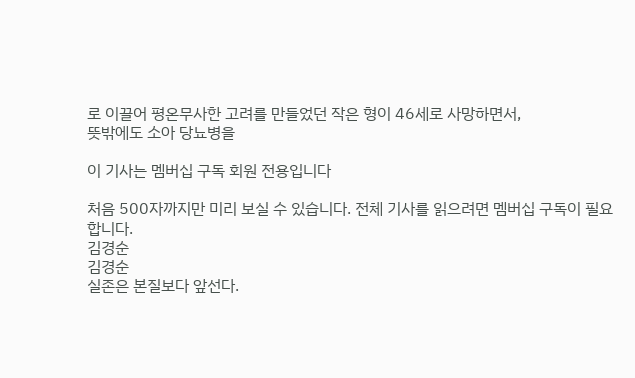로 이끌어 평온무사한 고려를 만들었던 작은 형이 46세로 사망하면서,
뜻밖에도 소아 당뇨병을

이 기사는 멤버십 구독 회원 전용입니다

처음 500자까지만 미리 보실 수 있습니다. 전체 기사를 읽으려면 멤버십 구독이 필요합니다.
김경순
김경순
실존은 본질보다 앞선다.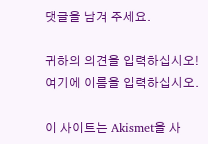댓글을 남겨 주세요.

귀하의 의견을 입력하십시오!
여기에 이름을 입력하십시오.

이 사이트는 Akismet을 사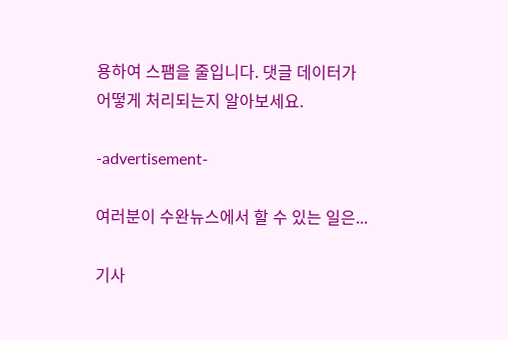용하여 스팸을 줄입니다. 댓글 데이터가 어떻게 처리되는지 알아보세요.

-advertisement-

여러분이 수완뉴스에서 할 수 있는 일은...

기사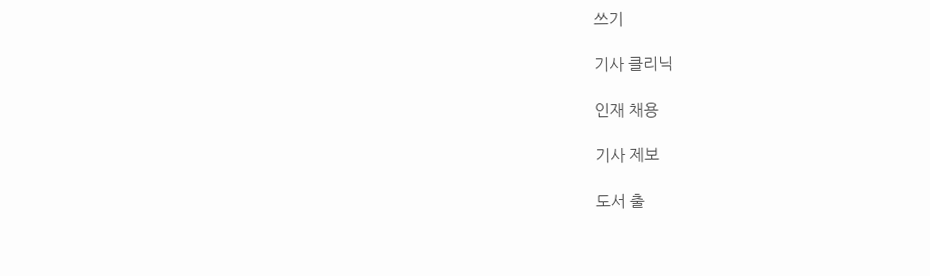쓰기

기사 클리닉

인재 채용

기사 제보

도서 출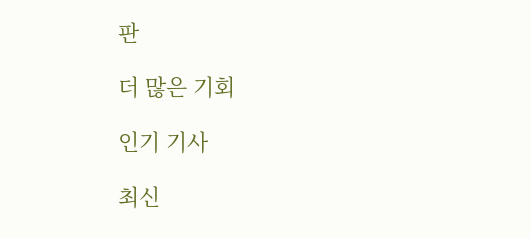판

더 많은 기회

인기 기사

최신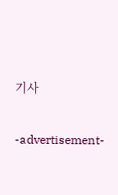기사

-advertisement-